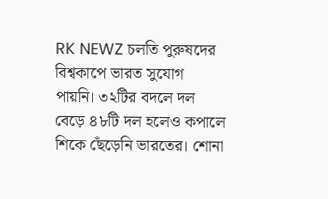RK NEWZ চলতি পুরুষদের বিশ্বকাপে ভারত সুযোগ পায়নি। ৩২টির বদলে দল বেড়ে ৪৮টি দল হলেও কপালে শিকে ছেঁড়েনি ভারতের। শোনা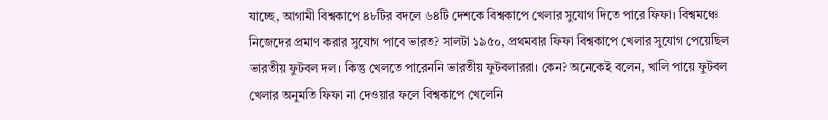যাচ্ছে, আগামী বিশ্বকাপে ৪৮টির বদলে ৬৪টি দেশকে বিশ্বকাপে খেলার সুযোগ দিতে পারে ফিফা। বিশ্বমঞ্চে নিজেদের প্রমাণ করার সুযোগ পাবে ভারত? সালটা ১৯৫০, প্রথমবার ফিফা বিশ্বকাপে খেলার সুযোগ পেয়েছিল ভারতীয় ফুটবল দল। কিন্তু খেলতে পারেননি ভারতীয় ফুটবলাররা। কেন? অনেকেই বলেন, খালি পায়ে ফুটবল খেলার অনুমতি ফিফা না দেওয়ার ফলে বিশ্বকাপে খেলেনি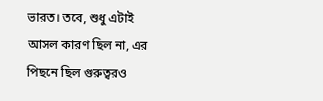ভারত। তবে, শুধু এটাই আসল কারণ ছিল না, এর পিছনে ছিল গুরুত্বরও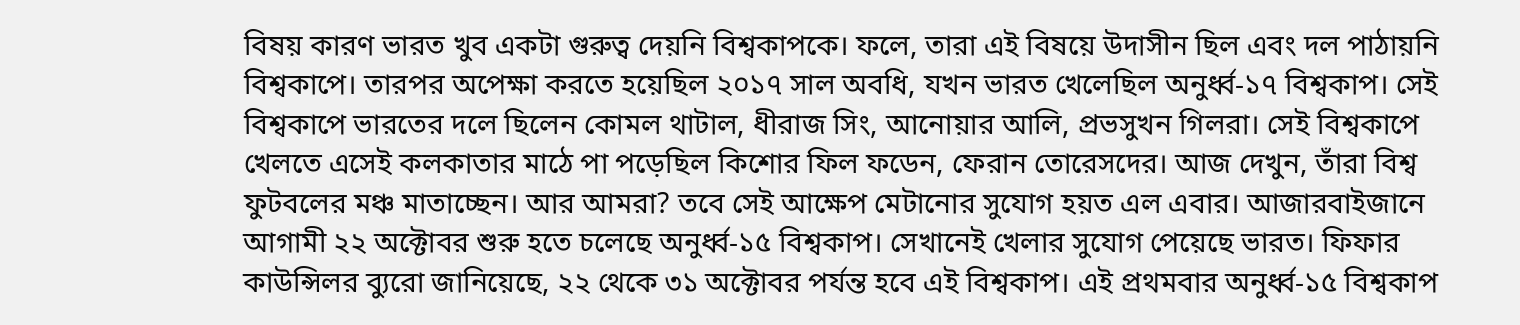বিষয় কারণ ভারত খুব একটা গুরুত্ব দেয়নি বিশ্বকাপকে। ফলে, তারা এই বিষয়ে উদাসীন ছিল এবং দল পাঠায়নি বিশ্বকাপে। তারপর অপেক্ষা করতে হয়েছিল ২০১৭ সাল অবধি, যখন ভারত খেলেছিল অনুর্ধ্ব-১৭ বিশ্বকাপ। সেই বিশ্বকাপে ভারতের দলে ছিলেন কোমল থাটাল, ধীরাজ সিং, আনোয়ার আলি, প্রভসুখন গিলরা। সেই বিশ্বকাপে খেলতে এসেই কলকাতার মাঠে পা পড়েছিল কিশোর ফিল ফডেন, ফেরান তোরেসদের। আজ দেখুন, তাঁরা বিশ্ব ফুটবলের মঞ্চ মাতাচ্ছেন। আর আমরা? তবে সেই আক্ষেপ মেটানোর সুযোগ হয়ত এল এবার। আজারবাইজানে আগামী ২২ অক্টোবর শুরু হতে চলেছে অনুর্ধ্ব-১৫ বিশ্বকাপ। সেখানেই খেলার সুযোগ পেয়েছে ভারত। ফিফার কাউন্সিলর ব্যুরো জানিয়েছে, ২২ থেকে ৩১ অক্টোবর পর্যন্ত হবে এই বিশ্বকাপ। এই প্রথমবার অনুর্ধ্ব-১৫ বিশ্বকাপ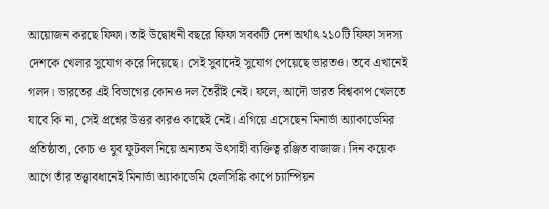আয়োজন করছে ফিফা। তাই উদ্বোধনী বছরে ফিফা সবকটি দেশ অর্থাৎ ২১০টি ফিফা সদস্য দেশকে খেলার সুযোগ করে দিয়েছে। সেই সুবাদেই সুযোগ পেয়েছে ভারতও। তবে এখানেই গলদ। ভারতের এই বিভাগের কোনও দল তৈরীই নেই। ফলে, আদৌ ভারত বিশ্বকাপ খেলতে যাবে কি না, সেই প্রশ্নের উত্তর কারও কাছেই নেই। এগিয়ে এসেছেন মিনার্ভা অ্যাকাডেমির প্রতিষ্ঠাতা, কোচ ও যুব ফুটবল নিয়ে অন্যতম উৎসাহী ব্যক্তিত্ব রঞ্জিত বাজাজ। দিন কয়েক আগে তাঁর তত্ত্বাবধানেই মিনার্ভা অ্যাকাডেমি হেলসিঙ্কি কাপে চ্যাম্পিয়ন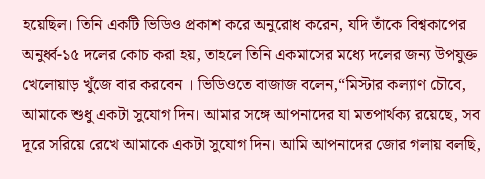হয়েছিল। তিনি একটি ভিডিও প্রকাশ করে অনুরোধ করেন, যদি তাঁকে বিশ্বকাপের অনুর্ধ্ব-১৫ দলের কোচ করা হয়, তাহলে তিনি একমাসের মধ্যে দলের জন্য উপযুক্ত খেলোয়াড় খুঁজে বার করবেন । ভিডিওতে বাজাজ বলেন,“মিস্টার কল্যাণ চৌবে, আমাকে শুধু একটা সুযোগ দিন। আমার সঙ্গে আপনাদের যা মতপার্থক্য রয়েছে, সব দূরে সরিয়ে রেখে আমাকে একটা সুযোগ দিন। আমি আপনাদের জোর গলায় বলছি,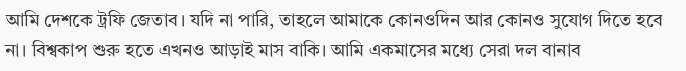আমি দেশকে ট্রফি জেতাব। যদি না পারি, তাহলে আমাকে কোনওদিন আর কোনও সুযোগ দিতে হবে না। বিশ্বকাপ শুরু হতে এখনও আড়াই মাস বাকি। আমি একমাসের মধ্যে সেরা দল বানাব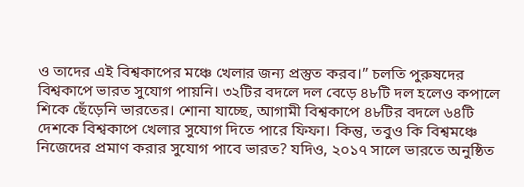ও তাদের এই বিশ্বকাপের মঞ্চে খেলার জন্য প্রস্তুত করব।” চলতি পুরুষদের বিশ্বকাপে ভারত সুযোগ পায়নি। ৩২টির বদলে দল বেড়ে ৪৮টি দল হলেও কপালে শিকে ছেঁড়েনি ভারতের। শোনা যাচ্ছে, আগামী বিশ্বকাপে ৪৮টির বদলে ৬৪টি দেশকে বিশ্বকাপে খেলার সুযোগ দিতে পারে ফিফা। কিন্তু, তবুও কি বিশ্বমঞ্চে নিজেদের প্রমাণ করার সুযোগ পাবে ভারত? যদিও, ২০১৭ সালে ভারতে অনুষ্ঠিত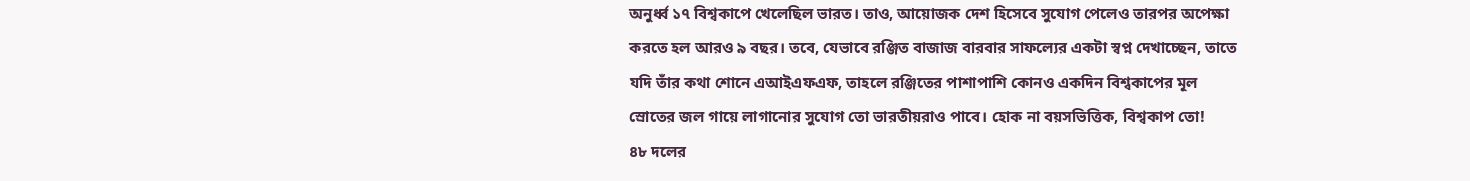অনুর্ধ্ব ১৭ বিশ্বকাপে খেলেছিল ভারত। তাও, আয়োজক দেশ হিসেবে সুযোগ পেলেও তারপর অপেক্ষা করতে হল আরও ৯ বছর। তবে, যেভাবে রঞ্জিত বাজাজ বারবার সাফল্যের একটা স্বপ্ন দেখাচ্ছেন, তাতে যদি তাঁর কথা শোনে এআইএফএফ, তাহলে রঞ্জিতের পাশাপাশি কোনও একদিন বিশ্বকাপের মূল স্রোতের জল গায়ে লাগানোর সুযোগ তো ভারতীয়রাও পাবে। হোক না বয়সভিত্তিক, বিশ্বকাপ তো!
৪৮ দলের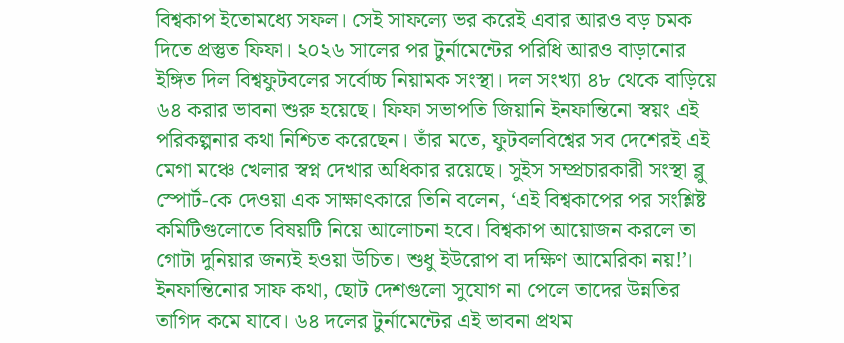বিশ্বকাপ ইতোমধ্যে সফল। সেই সাফল্যে ভর করেই এবার আরও বড় চমক দিতে প্রস্তুত ফিফা। ২০২৬ সালের পর টুর্নামেন্টের পরিধি আরও বাড়ানোর ইঙ্গিত দিল বিশ্বফুটবলের সর্বোচ্চ নিয়ামক সংস্থা। দল সংখ্যা ৪৮ থেকে বাড়িয়ে ৬৪ করার ভাবনা শুরু হয়েছে। ফিফা সভাপতি জিয়ানি ইনফান্তিনো স্বয়ং এই পরিকল্পনার কথা নিশ্চিত করেছেন। তাঁর মতে, ফুটবলবিশ্বের সব দেশেরই এই মেগা মঞ্চে খেলার স্বপ্ন দেখার অধিকার রয়েছে। সুইস সম্প্রচারকারী সংস্থা ব্লু স্পোর্ট-কে দেওয়া এক সাক্ষাৎকারে তিনি বলেন, ‘এই বিশ্বকাপের পর সংশ্লিষ্ট কমিটিগুলোতে বিষয়টি নিয়ে আলোচনা হবে। বিশ্বকাপ আয়োজন করলে তা গোটা দুনিয়ার জন্যই হওয়া উচিত। শুধু ইউরোপ বা দক্ষিণ আমেরিকা নয়!’। ইনফান্তিনোর সাফ কথা, ছোট দেশগুলো সুযোগ না পেলে তাদের উন্নতির তাগিদ কমে যাবে। ৬৪ দলের টুর্নামেন্টের এই ভাবনা প্রথম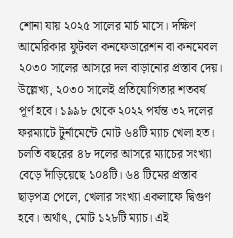শোনা যায় ২০২৫ সালের মার্চ মাসে। দক্ষিণ আমেরিকার ফুটবল কনফেডারেশন বা কনমেবল ২০৩০ সালের আসরে দল বাড়ানোর প্রস্তাব দেয়। উল্লেখ্য, ২০৩০ সালেই প্রতিযোগিতার শতবর্ষ পূর্ণ হবে। ১৯৯৮ থেকে ২০২২ পর্যন্ত ৩২ দলের ফরম্যাটে টুর্নামেন্টে মোট ৬৪টি ম্যাচ খেলা হত। চলতি বছরের ৪৮ দলের আসরে ম্যাচের সংখ্যা বেড়ে দাঁড়িয়েছে ১০৪টি। ৬৪ টিমের প্রস্তাব ছাড়পত্র পেলে, খেলার সংখ্যা একলাফে দ্বিগুণ হবে। অর্থাৎ, মোট ১২৮টি ম্যাচ। এই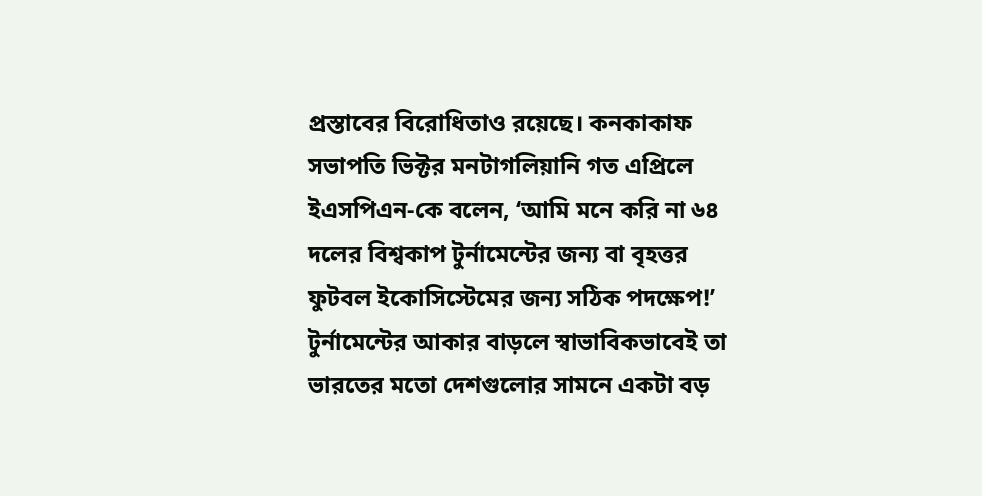প্রস্তাবের বিরোধিতাও রয়েছে। কনকাকাফ সভাপতি ভিক্টর মনটাগলিয়ানি গত এপ্রিলে ইএসপিএন-কে বলেন, ‘আমি মনে করি না ৬৪ দলের বিশ্বকাপ টুর্নামেন্টের জন্য বা বৃহত্তর ফুটবল ইকোসিস্টেমের জন্য সঠিক পদক্ষেপ!’ টুর্নামেন্টের আকার বাড়লে স্বাভাবিকভাবেই তা ভারতের মতো দেশগুলোর সামনে একটা বড়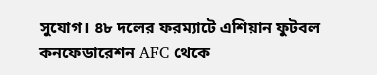সুযোগ। ৪৮ দলের ফরম্যাটে এশিয়ান ফুটবল কনফেডারেশন AFC থেকে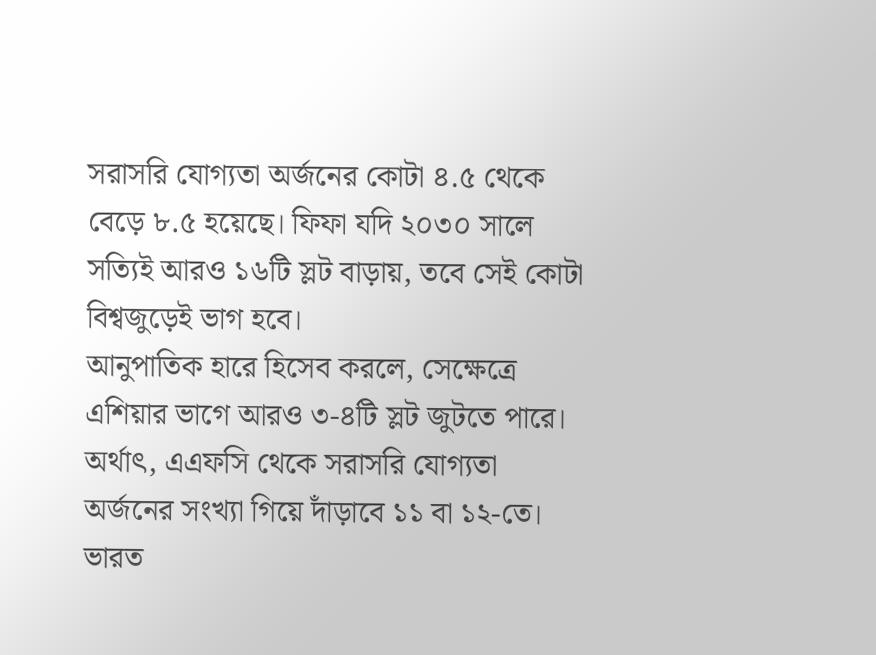সরাসরি যোগ্যতা অর্জনের কোটা ৪.৫ থেকে বেড়ে ৮.৫ হয়েছে। ফিফা যদি ২০৩০ সালে সত্যিই আরও ১৬টি স্লট বাড়ায়, তবে সেই কোটা বিশ্বজুড়েই ভাগ হবে।
আনুপাতিক হারে হিসেব করলে, সেক্ষেত্রে এশিয়ার ভাগে আরও ৩-৪টি স্লট জুটতে পারে। অর্থাৎ, এএফসি থেকে সরাসরি যোগ্যতা অর্জনের সংখ্যা গিয়ে দাঁড়াবে ১১ বা ১২-তে। ভারত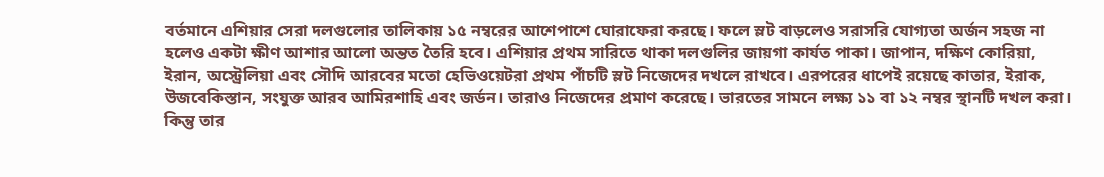বর্তমানে এশিয়ার সেরা দলগুলোর তালিকায় ১৫ নম্বরের আশেপাশে ঘোরাফেরা করছে। ফলে স্লট বাড়লেও সরাসরি যোগ্যতা অর্জন সহজ না হলেও একটা ক্ষীণ আশার আলো অন্তত তৈরি হবে। এশিয়ার প্রথম সারিতে থাকা দলগুলির জায়গা কার্যত পাকা। জাপান, দক্ষিণ কোরিয়া, ইরান, অস্ট্রেলিয়া এবং সৌদি আরবের মতো হেভিওয়েটরা প্রথম পাঁচটি স্লট নিজেদের দখলে রাখবে। এরপরের ধাপেই রয়েছে কাতার, ইরাক, উজবেকিস্তান, সংযুক্ত আরব আমিরশাহি এবং জর্ডন। তারাও নিজেদের প্রমাণ করেছে। ভারতের সামনে লক্ষ্য ১১ বা ১২ নম্বর স্থানটি দখল করা। কিন্তু তার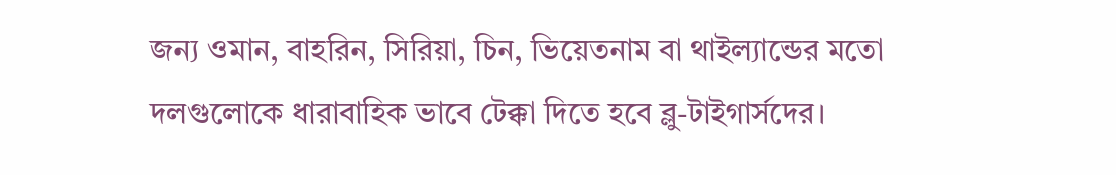জন্য ওমান, বাহরিন, সিরিয়া, চিন, ভিয়েতনাম বা থাইল্যান্ডের মতো দলগুলোকে ধারাবাহিক ভাবে টেক্কা দিতে হবে ব্লু-টাইগার্সদের।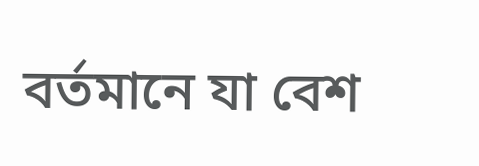বর্তমানে যা বেশ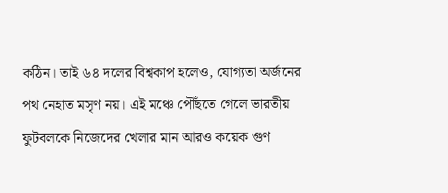কঠিন। তাই ৬৪ দলের বিশ্বকাপ হলেও, যোগ্যতা অর্জনের পথ নেহাত মসৃণ নয়। এই মঞ্চে পৌঁছতে গেলে ভারতীয় ফুটবলকে নিজেদের খেলার মান আরও কয়েক গুণ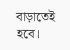বাড়াতেই হবে।